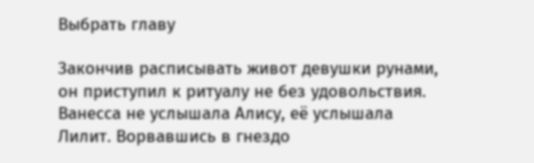Выбрать главу

Закончив расписывать живот девушки рунами, он приступил к ритуалу не без удовольствия. Ванесса не услышала Алису, её услышала Лилит. Ворвавшись в гнездо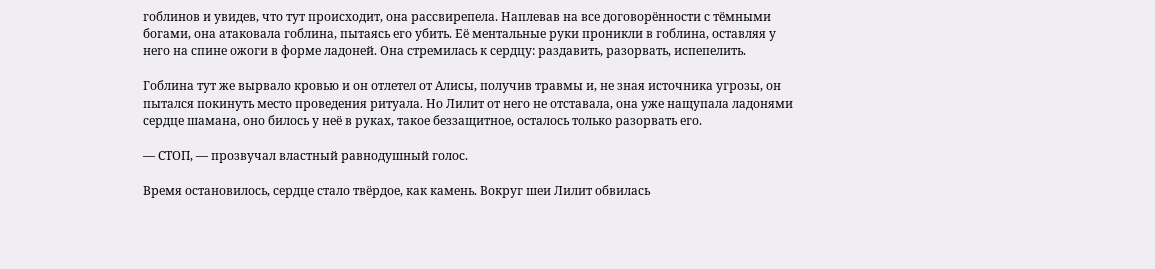гоблинов и увидев, что тут происходит, она рассвирепела. Наплевав на все договорённости с тёмными богами, она атаковала гоблина, пытаясь его убить. Её ментальные руки проникли в гоблина, оставляя у него на спине ожоги в форме ладоней. Она стремилась к сердцу: раздавить, разорвать, испепелить.

Гоблина тут же вырвало кровью и он отлетел от Алисы, получив травмы и, не зная источника угрозы, он пытался покинуть место проведения ритуала. Но Лилит от него не отставала, она уже нащупала ладонями сердце шамана, оно билось у неё в руках, такое беззащитное, осталось только разорвать его.

— СТОП, — прозвучал властный равнодушный голос.

Время остановилось, сердце стало твёрдое, как камень. Вокруг шеи Лилит обвилась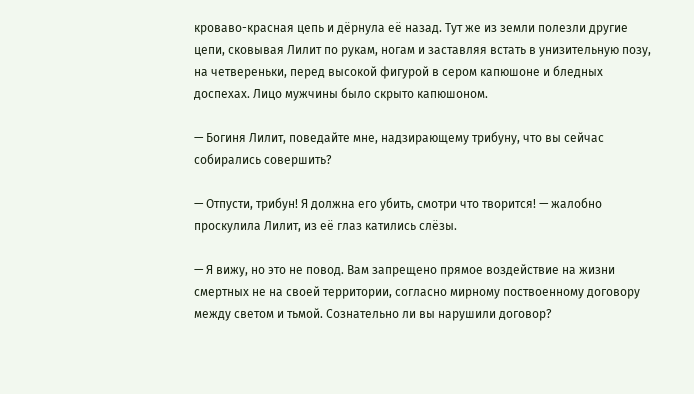кроваво-красная цепь и дёрнула её назад. Тут же из земли полезли другие цепи, сковывая Лилит по рукам, ногам и заставляя встать в унизительную позу, на четвереньки, перед высокой фигурой в сером капюшоне и бледных доспехах. Лицо мужчины было скрыто капюшоном.

— Богиня Лилит, поведайте мне, надзирающему трибуну, что вы сейчас собирались совершить?

— Отпусти, трибун! Я должна его убить, смотри что творится! — жалобно проскулила Лилит, из её глаз катились слёзы.

— Я вижу, но это не повод. Вам запрещено прямое воздействие на жизни смертных не на своей территории, согласно мирному поствоенному договору между светом и тьмой. Сознательно ли вы нарушили договор?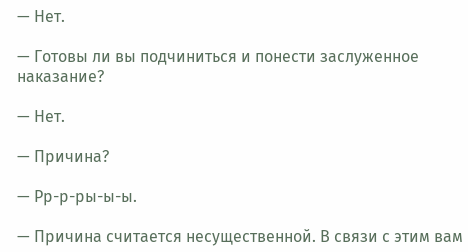— Нет.

— Готовы ли вы подчиниться и понести заслуженное наказание?

— Нет.

— Причина?

— Рр-р-ры-ы-ы.

— Причина считается несущественной. В связи с этим вам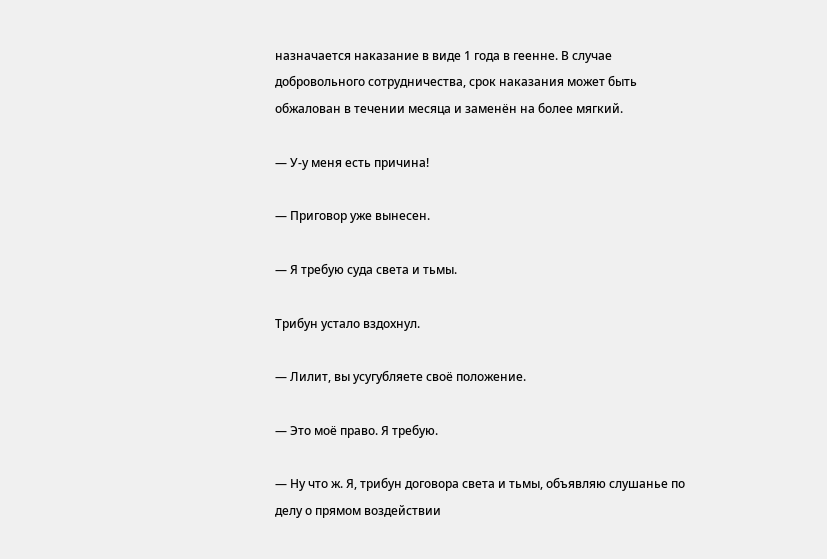назначается наказание в виде 1 года в геенне. В случае добровольного сотрудничества, срок наказания может быть обжалован в течении месяца и заменён на более мягкий.

— У-у меня есть причина!

— Приговор уже вынесен.

— Я требую суда света и тьмы.

Трибун устало вздохнул.

— Лилит, вы усугубляете своё положение.

— Это моё право. Я требую.

— Ну что ж. Я, трибун договора света и тьмы, объявляю слушанье по делу о прямом воздействии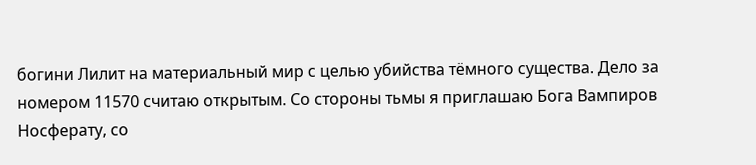богини Лилит на материальный мир с целью убийства тёмного существа. Дело за номером 11570 считаю открытым. Со стороны тьмы я приглашаю Бога Вампиров Носферату, со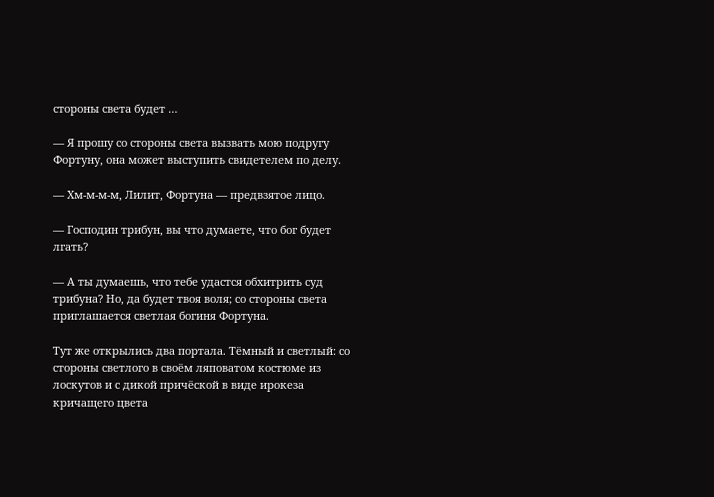стороны света будет …

— Я прошу со стороны света вызвать мою подругу Фортуну, она может выступить свидетелем по делу.

— Хм-м-м-м, Лилит, Фортуна — предвзятое лицо.

— Господин трибун, вы что думаете, что бог будет лгать?

— А ты думаешь, что тебе удастся обхитрить суд трибуна? Но, да будет твоя воля; со стороны света приглашается светлая богиня Фортуна.

Тут же открылись два портала. Тёмный и светлый: со стороны светлого в своём ляповатом костюме из лоскутов и с дикой причёской в виде ирокеза кричащего цвета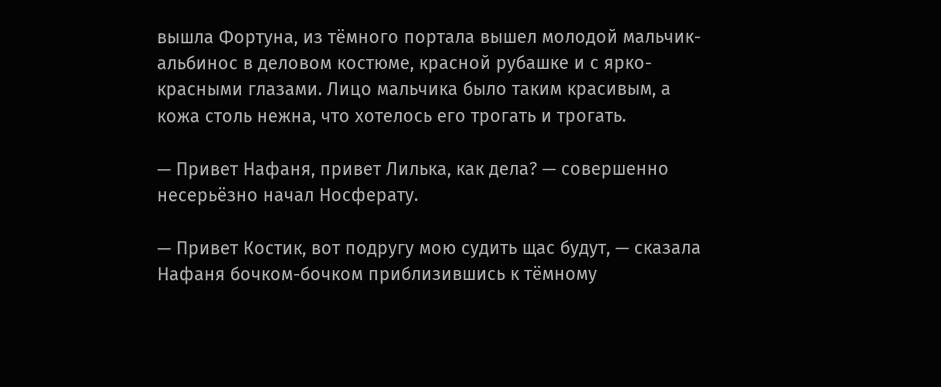вышла Фортуна, из тёмного портала вышел молодой мальчик-альбинос в деловом костюме, красной рубашке и с ярко-красными глазами. Лицо мальчика было таким красивым, а кожа столь нежна, что хотелось его трогать и трогать.

— Привет Нафаня, привет Лилька, как дела? — совершенно несерьёзно начал Носферату.

— Привет Костик, вот подругу мою судить щас будут, — сказала Нафаня бочком-бочком приблизившись к тёмному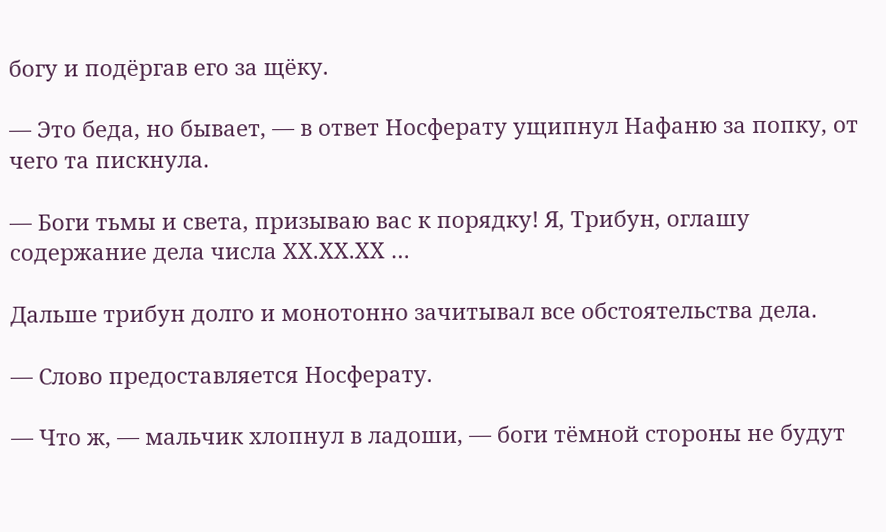богу и подёргав его за щёку.

— Это беда, но бывает, — в ответ Носферату ущипнул Нафаню за попку, от чего та пискнула.

— Боги тьмы и света, призываю вас к порядку! Я, Трибун, оглашу содержание дела числа ХХ.ХХ.ХХ …

Дальше трибун долго и монотонно зачитывал все обстоятельства дела.

— Слово предоставляется Носферату.

— Что ж, — мальчик хлопнул в ладоши, — боги тёмной стороны не будут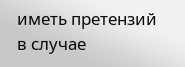иметь претензий в случае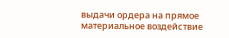выдачи ордера на прямое материальное воздействие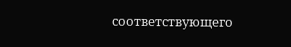соответствующего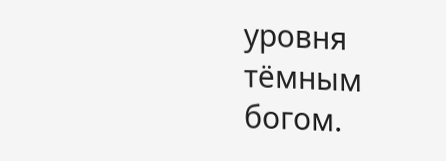уровня тёмным богом.